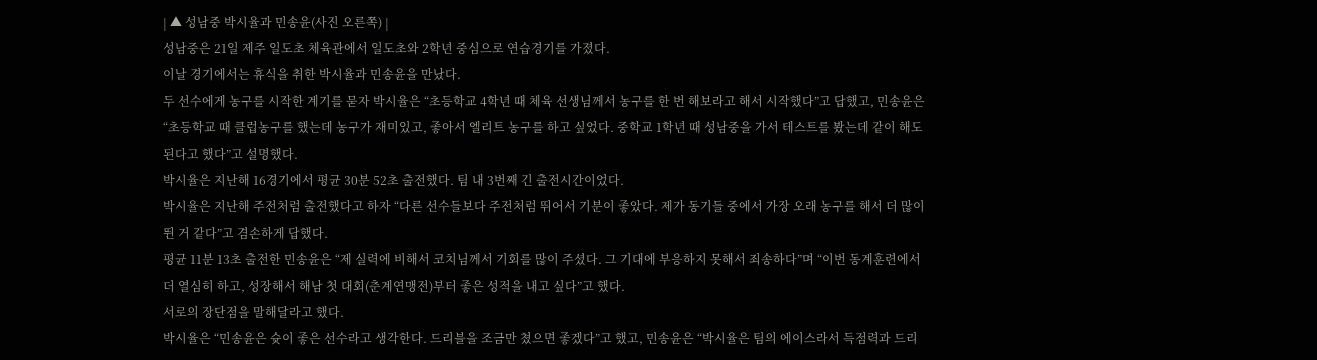| ▲ 성남중 박시율과 민송윤(사진 오른쪽) |
성남중은 21일 제주 일도초 체육관에서 일도초와 2학년 중심으로 연습경기를 가졌다.
이날 경기에서는 휴식을 취한 박시율과 민송윤을 만났다.
두 선수에게 농구를 시작한 계기를 묻자 박시율은 “초등학교 4학년 때 체육 선생님께서 농구를 한 번 해보라고 해서 시작했다”고 답했고, 민송윤은 “초등학교 때 클럽농구를 했는데 농구가 재미있고, 좋아서 엘리트 농구를 하고 싶었다. 중학교 1학년 때 성남중을 가서 테스트를 봤는데 같이 해도 된다고 했다”고 설명했다.
박시율은 지난해 16경기에서 평균 30분 52초 출전했다. 팀 내 3번째 긴 출전시간이었다.
박시율은 지난해 주전처럼 출전했다고 하자 “다른 선수들보다 주전처럼 뛰어서 기분이 좋았다. 제가 동기들 중에서 가장 오래 농구를 해서 더 많이 뛴 거 같다”고 겸손하게 답했다.
평균 11분 13초 출전한 민송윤은 “제 실력에 비해서 코치님께서 기회를 많이 주셨다. 그 기대에 부응하지 못해서 죄송하다”며 “이번 동계훈련에서 더 열심히 하고, 성장해서 해남 첫 대회(춘계연맹전)부터 좋은 성적을 내고 싶다”고 했다.
서로의 장단점을 말해달라고 했다.
박시율은 “민송윤은 슛이 좋은 선수라고 생각한다. 드리블을 조금만 쳤으면 좋겠다”고 했고, 민송윤은 “박시율은 팀의 에이스라서 득점력과 드리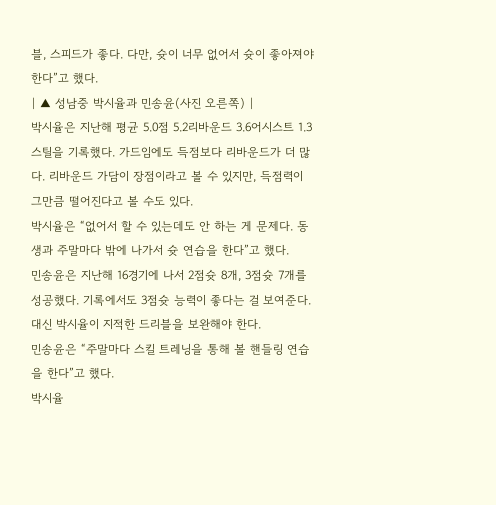블, 스피드가 좋다. 다만, 슛이 너무 없어서 슛이 좋아져야 한다”고 했다.
| ▲ 성남중 박시율과 민송윤(사진 오른쪽) |
박시율은 지난해 평균 5.0점 5.2리바운드 3.6어시스트 1.3스틸을 기록했다. 가드임에도 득점보다 리바운드가 더 많다. 리바운드 가담이 장점이라고 볼 수 있지만, 득점력이 그만큼 떨어진다고 볼 수도 있다.
박시율은 “없어서 할 수 있는데도 안 하는 게 문제다. 동생과 주말마다 밖에 나가서 슛 연습을 한다”고 했다.
민송윤은 지난해 16경기에 나서 2점슛 8개, 3점슛 7개를 성공했다. 기록에서도 3점슛 능력이 좋다는 걸 보여준다. 대신 박시율이 지적한 드리블을 보완해야 한다.
민송윤은 “주말마다 스킬 트레닝을 통해 볼 핸들링 연습을 한다”고 했다.
박시율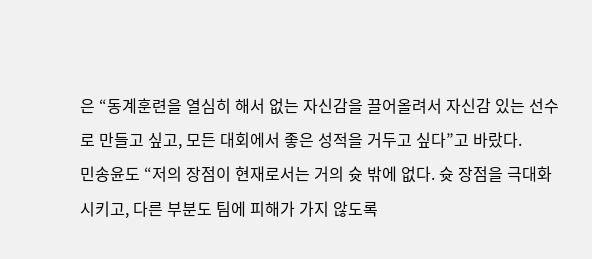은 “동계훈련을 열심히 해서 없는 자신감을 끌어올려서 자신감 있는 선수로 만들고 싶고, 모든 대회에서 좋은 성적을 거두고 싶다”고 바랐다.
민송윤도 “저의 장점이 현재로서는 거의 슛 밖에 없다. 슛 장점을 극대화시키고, 다른 부분도 팀에 피해가 가지 않도록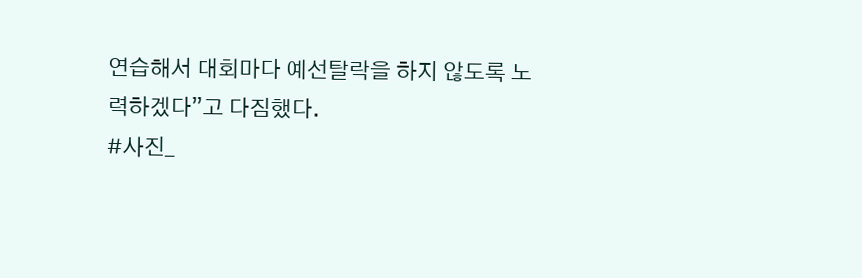연습해서 대회마다 예선탈락을 하지 않도록 노력하겠다”고 다짐했다.
#사진_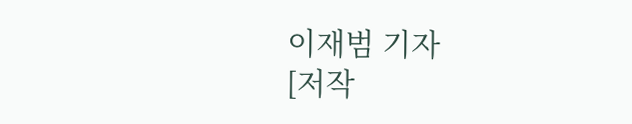이재범 기자
[저작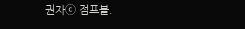권자ⓒ 점프볼.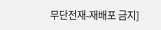무단전재-재배포 금지]